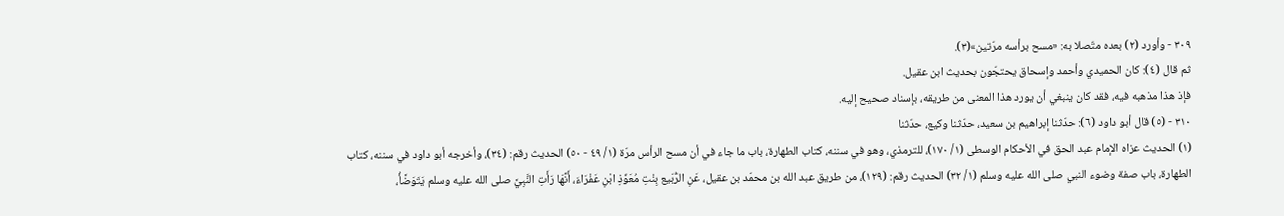٣٠٩ - وأورد (٢) بعده متّصلا به: «مسح برأسه مرّتين»(٣).
ثم قال (٤): كان الحميدي وأحمد وإسحاق يحتجّون بحديث ابن عقيل.
فإذ هذا مذهبه فيه، فقد كان ينبغي أن يورد هذا المعنى من طريقه، بإسناد صحيح إليه.
٣١٠ - (٥) قال أبو داود (٦): حدّثنا إبراهيم بن سعيد، حدّثنا وكيع، حدّثنا
(١) الحديث عزاه الإمام عبد الحق في الأحكام الوسطى (١/ ١٧٠)، للترمذي، وهو في سننه، كتاب الطهارة، باب ما جاء في أن مسح الرأس مرّة (١/ ٤٩ - ٥٠) الحديث رقم: (٣٤)، وأخرجه أبو داود في سننه، كتاب الطهارة، باب صفة وضوء النبي صلى الله عليه وسلم (١/ ٣٢) الحديث رقم: (١٢٩)، من طريق عبد الله بن محمّد بن عقيل، عَنِ الرُّبَيع بِنْتِ مُعَوِّذِ ابْنِ عَفْرَاءَ، أَنَّهَا رَأَتِ النَّبِيَّ صلى الله عليه وسلم يَتَوَضَّأُ،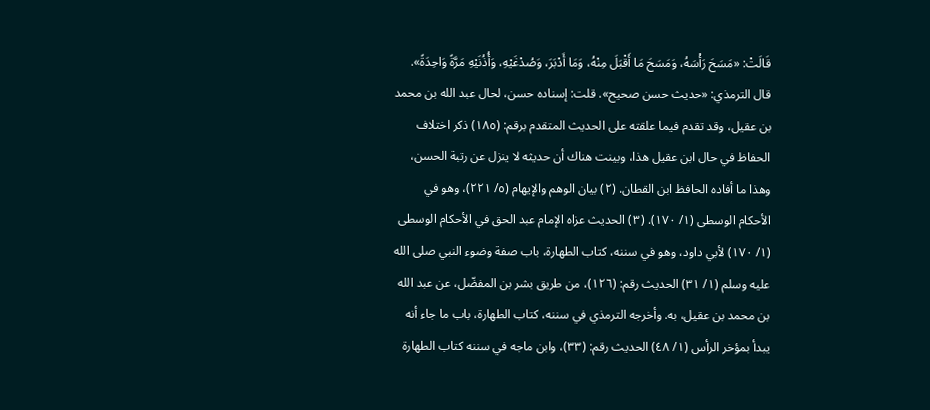قَالَتْ: «مَسَحَ رَأْسَهُ، وَمَسَحَ مَا أَقْبَلَ مِنْهُ، وَمَا أَدْبَرَ، وَصُدْغَيْهِ، وَأُذُنَيْهِ مَرَّةً وَاحِدَةً». قال الترمذي: «حديث حسن صحيح». قلت: إسناده حسن، لحال عبد الله بن محمد بن عقيل، وقد تقدم فيما علقته على الحديث المتقدم برقم: (١٨٥) ذكر اختلاف الحفاظ في حال ابن عقيل هذا، وبينت هناك أن حديثه لا ينزل عن رتبة الحسن، وهذا ما أفاده الحافظ ابن القطان. (٢) بيان الوهم والإيهام (٥/ ٢٢١)، وهو في الأحكام الوسطى (١/ ١٧٠). (٣) الحديث عزاه الإمام عبد الحق في الأحكام الوسطى (١/ ١٧٠) لأبي داود، وهو في سننه، كتاب الطهارة، باب صفة وضوء النبي صلى الله عليه وسلم (١/ ٣١) الحديث رقم: (١٢٦)، من طريق بشر بن المفضّل، عن عبد الله بن محمد بن عقيل، به. وأخرجه الترمذي في سننه، كتاب الطهارة، باب ما جاء أنه يبدأ بمؤخر الرأس (١/ ٤٨) الحديث رقم: (٣٣)، وابن ماجه في سننه كتاب الطهارة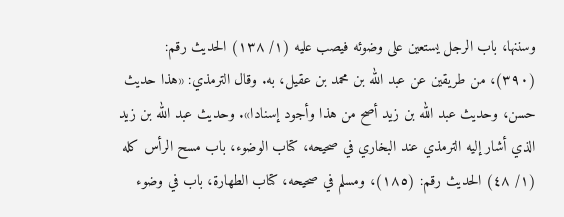وسننها، باب الرجل يستعين على وضوئه فيصب عليه (١/ ١٣٨) الحديث رقم: (٣٩٠)، من طريقين عن عبد الله بن محمد بن عقيل، به. وقال الترمذي: «هذا حديث حسن، وحديث عبد الله بن زيد أصح من هذا وأجود إسنادا». وحديث عبد الله بن زيد الذي أشار إليه الترمذي عند البخاري في صحيحه، كتاب الوضوء، باب مسح الرأس كله (١/ ٤٨) الحديث رقم: (١٨٥)، ومسلم في صحيحه، كتاب الطهارة، باب في وضوء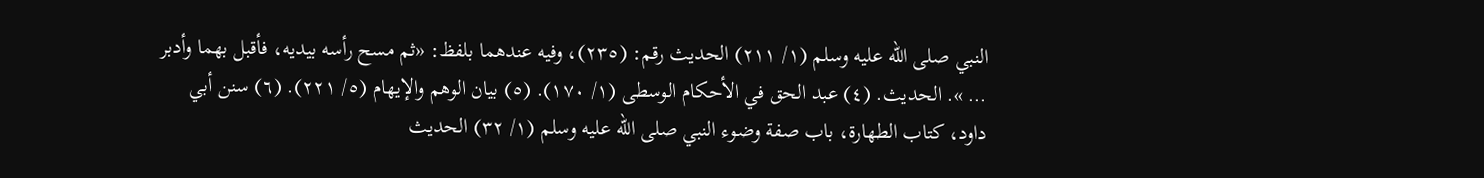النبي صلى الله عليه وسلم (١/ ٢١١) الحديث رقم: (٢٣٥)، وفيه عندهما بلفظ: «ثم مسح رأسه بيديه، فأقبل بهما وأدبر … ». الحديث. (٤) عبد الحق في الأحكام الوسطى (١/ ١٧٠). (٥) بيان الوهم والإيهام (٥/ ٢٢١). (٦) سنن أبي داود، كتاب الطهارة، باب صفة وضوء النبي صلى الله عليه وسلم (١/ ٣٢) الحديث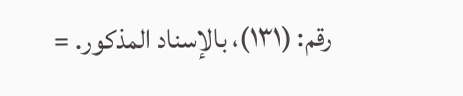رقم: (١٣١)، بالإسناد المذكور. =